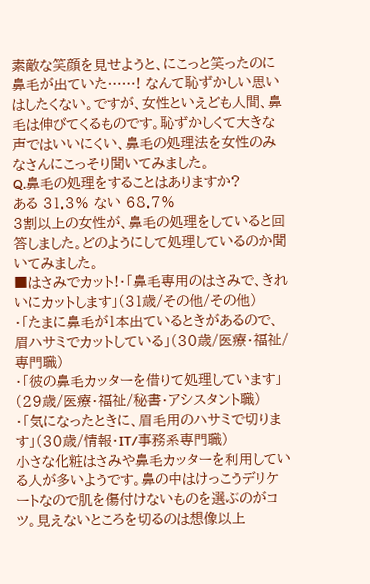素敵な笑顔を見せようと、にこっと笑ったのに鼻毛が出ていた……! なんて恥ずかしい思いはしたくない。ですが、女性といえども人間、鼻毛は伸びてくるものです。恥ずかしくて大きな声ではいいにくい、鼻毛の処理法を女性のみなさんにこっそり聞いてみました。
Q.鼻毛の処理をすることはありますか?
ある 31.3% ない 68.7%
3割以上の女性が、鼻毛の処理をしていると回答しました。どのようにして処理しているのか聞いてみました。
■はさみでカット!・「鼻毛専用のはさみで、きれいにカットします」(31歳/その他/その他)
・「たまに鼻毛が1本出ているときがあるので、眉ハサミでカットしている」(30歳/医療・福祉/専門職)
・「彼の鼻毛カッターを借りて処理しています」(29歳/医療・福祉/秘書・アシスタント職)
・「気になったときに、眉毛用のハサミで切ります」(30歳/情報・IT/事務系専門職)
小さな化粧はさみや鼻毛カッターを利用している人が多いようです。鼻の中はけっこうデリケートなので肌を傷付けないものを選ぶのがコツ。見えないところを切るのは想像以上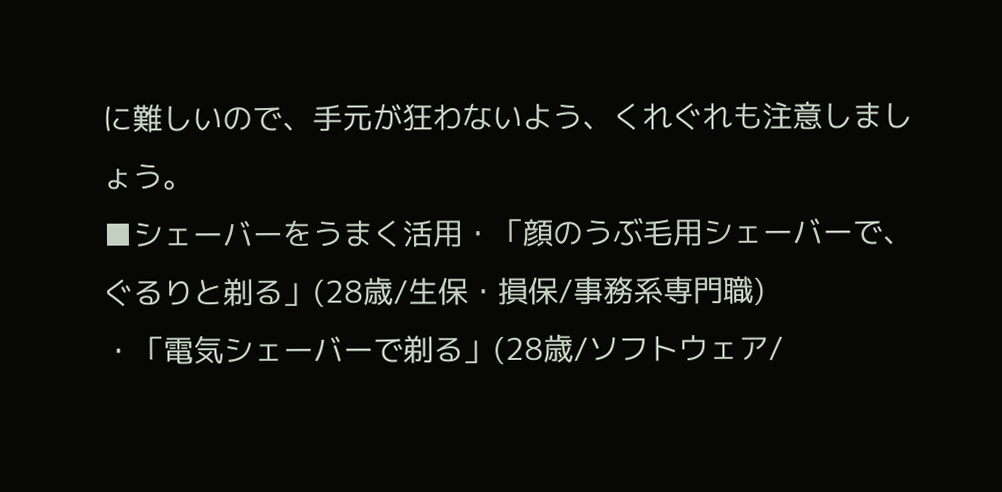に難しいので、手元が狂わないよう、くれぐれも注意しましょう。
■シェーバーをうまく活用・「顔のうぶ毛用シェーバーで、ぐるりと剃る」(28歳/生保・損保/事務系専門職)
・「電気シェーバーで剃る」(28歳/ソフトウェア/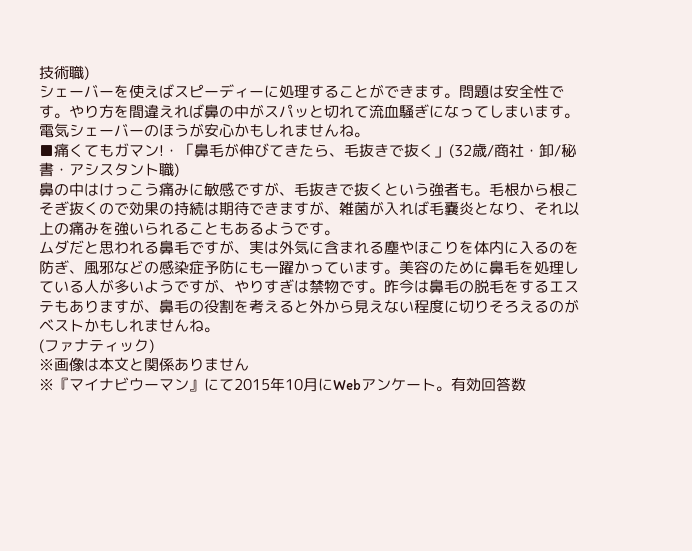技術職)
シェーバーを使えばスピーディーに処理することができます。問題は安全性です。やり方を間違えれば鼻の中がスパッと切れて流血騒ぎになってしまいます。電気シェーバーのほうが安心かもしれませんね。
■痛くてもガマン!・「鼻毛が伸びてきたら、毛抜きで抜く」(32歳/商社・卸/秘書・アシスタント職)
鼻の中はけっこう痛みに敏感ですが、毛抜きで抜くという強者も。毛根から根こそぎ抜くので効果の持続は期待できますが、雑菌が入れば毛嚢炎となり、それ以上の痛みを強いられることもあるようです。
ムダだと思われる鼻毛ですが、実は外気に含まれる塵やほこりを体内に入るのを防ぎ、風邪などの感染症予防にも一躍かっています。美容のために鼻毛を処理している人が多いようですが、やりすぎは禁物です。昨今は鼻毛の脱毛をするエステもありますが、鼻毛の役割を考えると外から見えない程度に切りそろえるのがベストかもしれませんね。
(ファナティック)
※画像は本文と関係ありません
※『マイナビウーマン』にて2015年10月にWebアンケート。有効回答数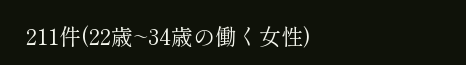211件(22歳~34歳の働く女性)